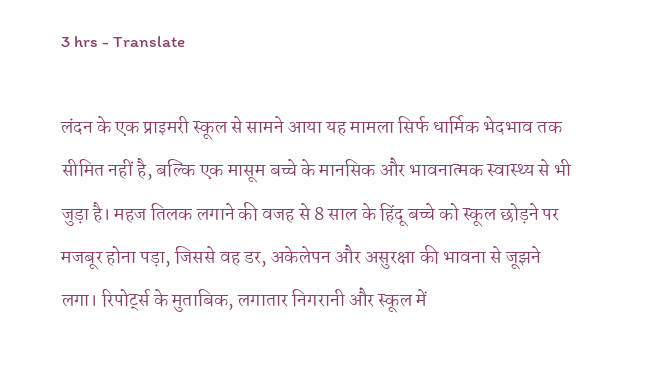3 hrs - Translate

लंदन के एक प्राइमरी स्कूल से सामने आया यह मामला सिर्फ धार्मिक भेदभाव तक सीमित नहीं है, बल्कि एक मासूम बच्चे के मानसिक और भावनात्मक स्वास्थ्य से भी जुड़ा है। महज तिलक लगाने की वजह से 8 साल के हिंदू बच्चे को स्कूल छोड़ने पर मजबूर होना पड़ा, जिससे वह डर, अकेलेपन और असुरक्षा की भावना से जूझने लगा। रिपोर्ट्स के मुताबिक, लगातार निगरानी और स्कूल में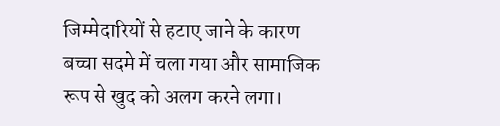जिम्मेदारियों से हटाए जाने के कारण बच्चा सदमे में चला गया और सामाजिक रूप से खुद को अलग करने लगा।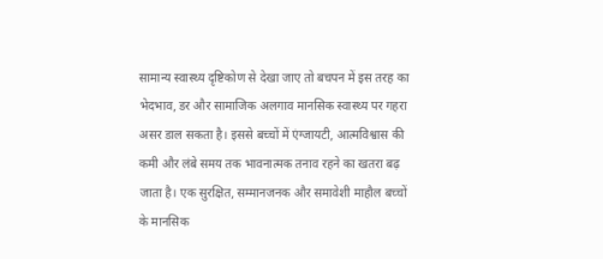सामान्य स्वास्थ्य दृष्टिकोण से देखा जाए तो बचपन में इस तरह का भेदभाव, डर और सामाजिक अलगाव मानसिक स्वास्थ्य पर गहरा असर डाल सकता है। इससे बच्चों में एंग्जायटी, आत्मविश्वास की कमी और लंबे समय तक भावनात्मक तनाव रहने का खतरा बढ़ जाता है। एक सुरक्षित, सम्मानजनक और समावेशी माहौल बच्चों के मानसिक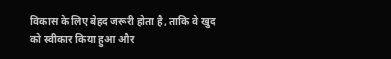विकास के लिए बेहद जरूरी होता है, ताकि वे खुद को स्वीकार किया हुआ और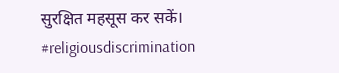सुरक्षित महसूस कर सकें।
#religiousdiscrimination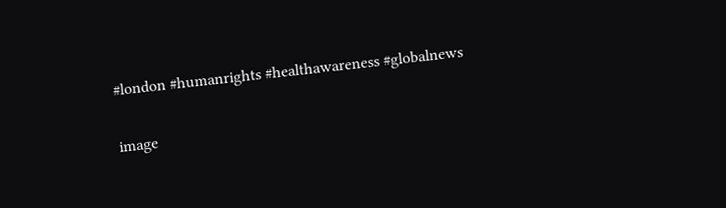#london #humanrights #healthawareness #globalnews

image